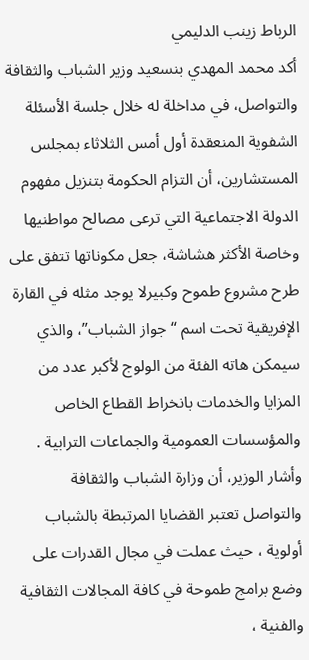الرباط زينب الدليمي
أكد محمد المهدي بنسعيد وزير الشباب والثقافة والتواصل، في مداخلة له خلال جلسة الأسئلة الشفوية المنعقدة أول أمس الثلاثاء بمجلس المستشارين، أن التزام الحكومة بتنزيل مفهوم الدولة الاجتماعية التي ترعى مصالح مواطنيها وخاصة الأكثر هشاشة، جعل مكوناتها تتفق على طرح مشروع طموح وكبيرلا يوجد مثله في القارة الإفريقية تحت اسم “جواز الشباب”، والذي سيمكن هاته الفئة من الولوج لأكبر عدد من المزايا والخدمات بانخراط القطاع الخاص والمؤسسات العمومية والجماعات الترابية .
وأشار الوزير، أن وزارة الشباب والثقافة والتواصل تعتبر القضايا المرتبطة بالشباب أولوية ، حيث عملت في مجال القدرات على وضع برامج طموحة في كافة المجالات الثقافية والفنية ،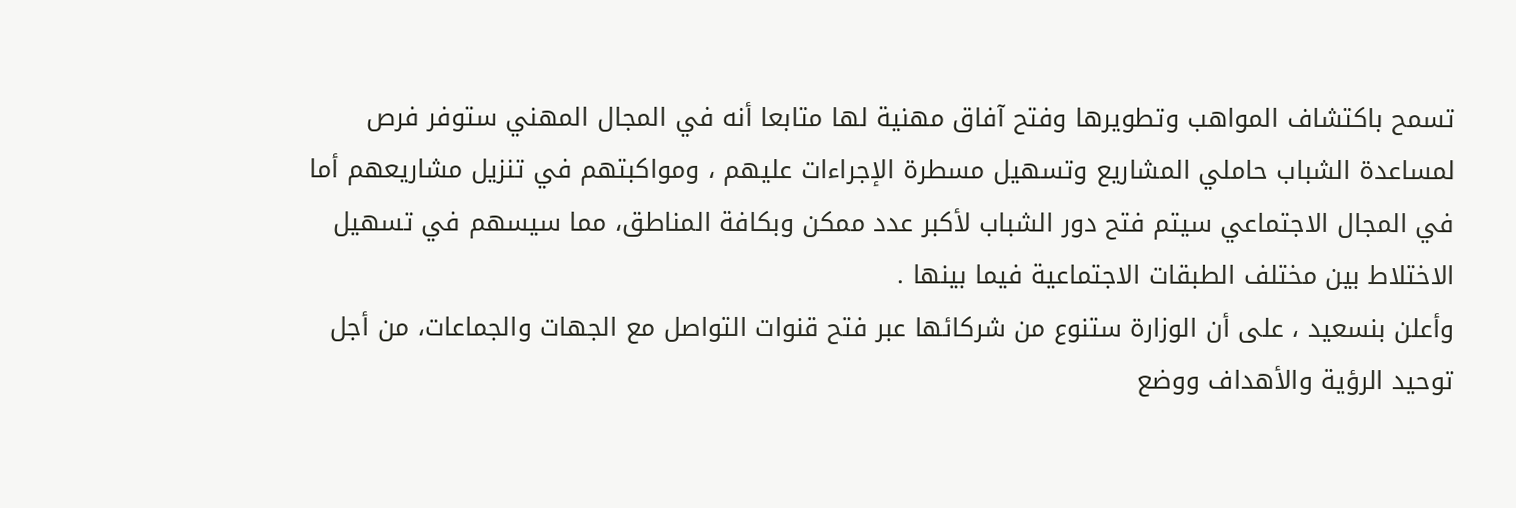تسمح باكتشاف المواهب وتطويرها وفتح آفاق مهنية لها متابعا أنه في المجال المهني ستوفر فرص لمساعدة الشباب حاملي المشاريع وتسهيل مسطرة الإجراءات عليهم ، ومواكبتهم في تنزيل مشاريعهم أما في المجال الاجتماعي سيتم فتح دور الشباب لأكبر عدد ممكن وبكافة المناطق، مما سيسهم في تسهيل الاختلاط بين مختلف الطبقات الاجتماعية فيما بينها .
وأعلن بنسعيد ، على أن الوزارة ستنوع من شركائها عبر فتح قنوات التواصل مع الجهات والجماعات، من أجل توحيد الرؤية والأهداف ووضع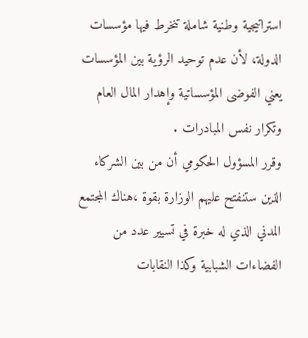استراتيجية وطنية شاملة تنخرط فيها مؤسسات الدولة، لأن عدم توحيد الرؤية بين المؤسسات يعني الفوضى المؤسساتية وإهدار المال العام وتكرار نفس المبادرات .
وقرر المسؤول الحكومي أن من بين الشركاء الذين ستنفتح عليهم الوزارة بقوة ،هناك المجتمع المدني الذي له خبرة في تسيير عدد من الفضاءات الشبابية وكذا النقابات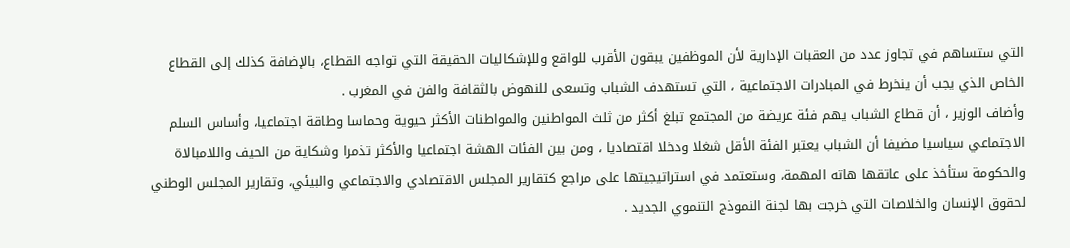التي ستساهم في تجاوز عدد من العقبات الإدارية لأن الموظفين يبقون الأقرب للواقع وللإشكاليات الحقيقة التي تواجه القطاع، بالإضافة كذلك إلى القطاع الخاص الذي يجب أن ينخرط في المبادرات الاجتماعية ، التي تستهدف الشباب وتسعى للنهوض بالثقافة والفن في المغرب .
وأضاف الوزير ، أن قطاع الشباب يهم فئة عريضة من المجتمع تبلغ أكثر من ثلث المواطنين والمواطنات الأكثر حيوية وحماسا وطاقة اجتماعيا، وأساس السلم الاجتماعي سياسيا مضيفا أن الشباب يعتبر الفئة الأقل شغلا ودخلا اقتصاديا ، ومن بين الفئات الهشة اجتماعيا والأكثر تذمرا وشكاية من الحيف واللامبالاة والحكومة ستأخذ على عاتقها هاته المهمة، وستعتمد في استراتيجيتها على مراجع كتقارير المجلس الاقتصادي والاجتماعي والبيئي، وتقارير المجلس الوطني لحقوق الإنسان والخلاصات التي خرجت بها لجنة النموذج التنموي الجديد .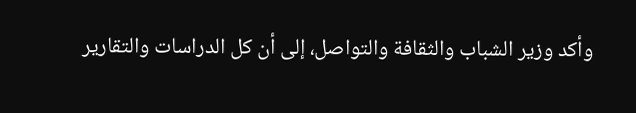وأكد وزير الشباب والثقافة والتواصل، إلى أن كل الدراسات والتقارير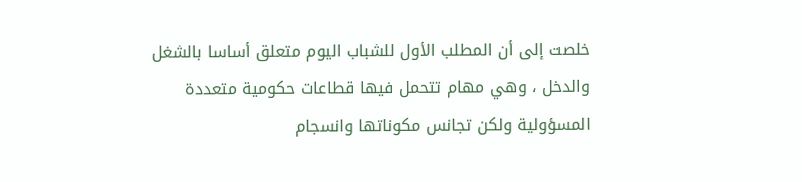خلصت إلى أن المطلب الأول للشباب اليوم متعلق أساسا بالشغل والدخل ، وهي مهام تتحمل فيها قطاعات حكومية متعددة المسؤولية ولكن تجانس مكوناتها وانسجام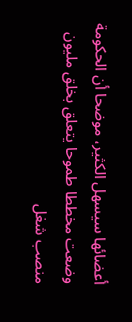أعضائها سيسهل الكثير، موضحا أن الحكومة وضعت مخططا طموحا يتعلق بخلق مليون منصب شغل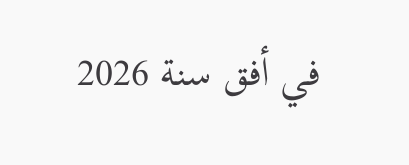في أفق سنة 2026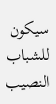سيكون للشباب النصيب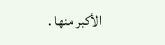الأكبر منها .